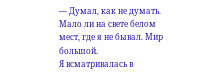— Думал, как не думать. Мало ли на свете белом мест, где я не бывал. Мир большой.
Я всматривалась в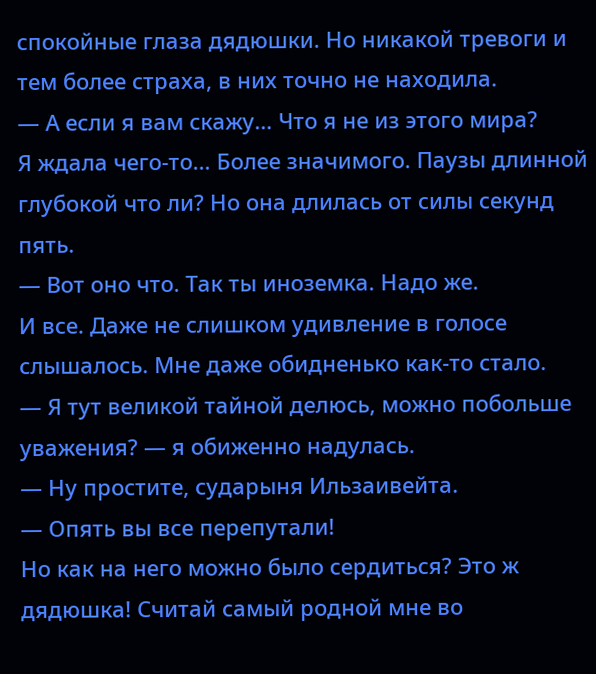спокойные глаза дядюшки. Но никакой тревоги и тем более страха, в них точно не находила.
— А если я вам скажу… Что я не из этого мира?
Я ждала чего-то… Более значимого. Паузы длинной глубокой что ли? Но она длилась от силы секунд пять.
— Вот оно что. Так ты иноземка. Надо же.
И все. Даже не слишком удивление в голосе слышалось. Мне даже обидненько как-то стало.
— Я тут великой тайной делюсь, можно побольше уважения? — я обиженно надулась.
— Ну простите, сударыня Ильзаивейта.
— Опять вы все перепутали!
Но как на него можно было сердиться? Это ж дядюшка! Считай самый родной мне во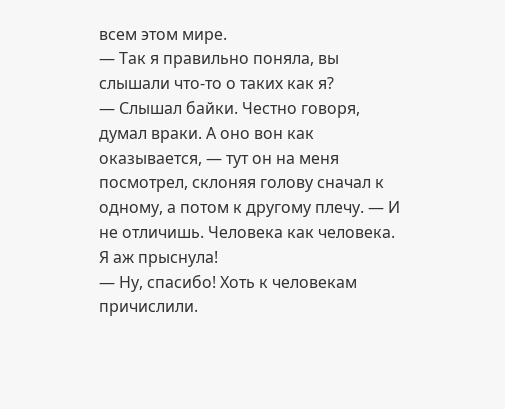всем этом мире.
— Так я правильно поняла, вы слышали что-то о таких как я?
— Слышал байки. Честно говоря, думал враки. А оно вон как оказывается, — тут он на меня посмотрел, склоняя голову сначал к одному, а потом к другому плечу. — И не отличишь. Человека как человека.
Я аж прыснула!
— Ну, спасибо! Хоть к человекам причислили.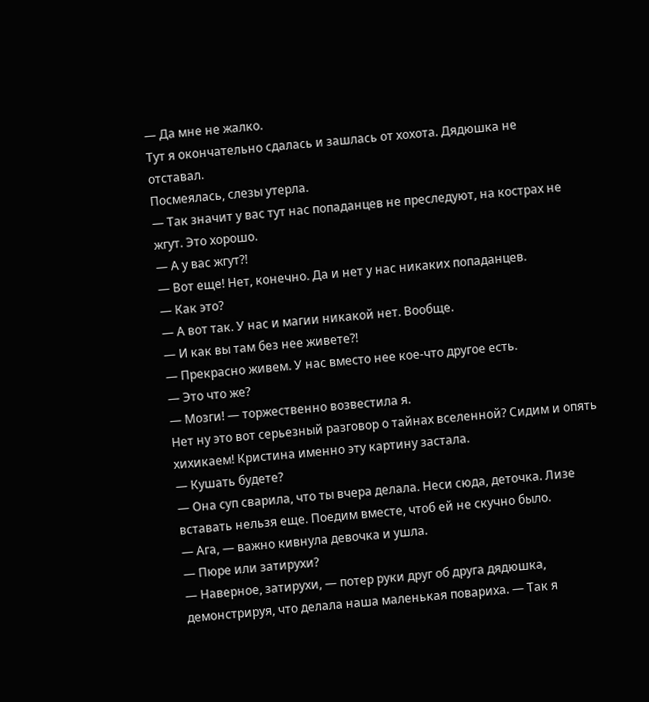— Да мне не жалко.
Тут я окончательно сдалась и зашлась от хохота. Дядюшка не отставал.
Посмеялась, слезы утерла.
— Так значит у вас тут нас попаданцев не преследуют, на кострах не жгут. Это хорошо.
— А у вас жгут⁈
— Вот еще! Нет, конечно. Да и нет у нас никаких попаданцев.
— Как это?
— А вот так. У нас и магии никакой нет. Вообще.
— И как вы там без нее живете⁈
— Прекрасно живем. У нас вместо нее кое-что другое есть.
— Это что же?
— Мозги! — торжественно возвестила я.
Нет ну это вот серьезный разговор о тайнах вселенной? Сидим и опять хихикаем! Кристина именно эту картину застала.
— Кушать будете?
— Она суп сварила, что ты вчера делала. Неси сюда, деточка. Лизе вставать нельзя еще. Поедим вместе, чтоб ей не скучно было.
— Ага, — важно кивнула девочка и ушла.
— Пюре или затирухи?
— Наверное, затирухи, — потер руки друг об друга дядюшка, демонстрируя, что делала наша маленькая повариха. — Так я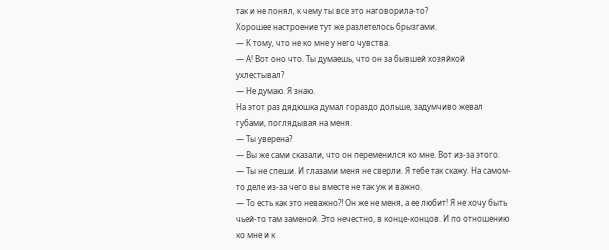так и не понял, к чему ты все это наговорила-то?
Хорошее настроение тут же разлетелось брызгами.
— К тому, что не ко мне у него чувства.
— А! Вот оно что. Ты думаешь, что он за бывшей хозяйкой ухлестывал?
— Не думаю. Я знаю.
На этот раз дядюшка думал гораздо дольше, задумчиво жевал губами, поглядывая на меня.
— Ты уверена?
— Вы же сами сказали, что он переменился ко мне. Вот из-за этого.
— Ты не спеши. И глазами меня не сверли. Я тебе так скажу. На самом-то деле из-за чего вы вместе не так уж и важно.
— То есть как это неважно⁈ Он же не меня, а ее любит! Я не хочу быть чьей-то там заменой. Это нечестно, в конце-концов. И по отношению ко мне и к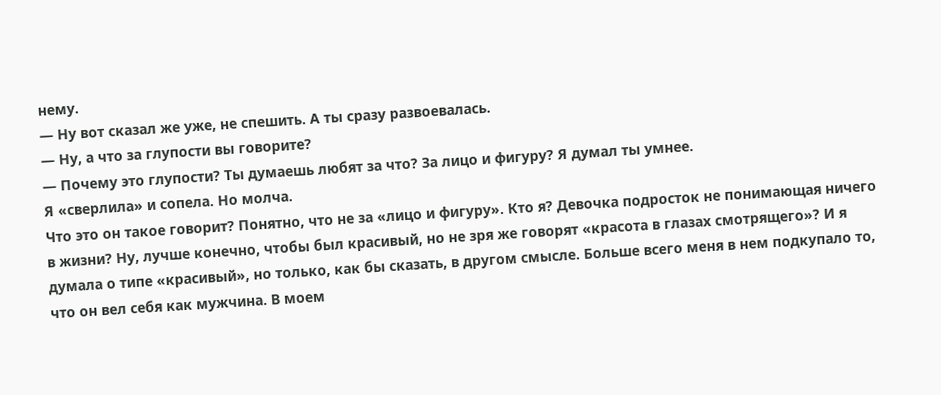нему.
— Ну вот сказал же уже, не спешить. А ты сразу развоевалась.
— Ну, а что за глупости вы говорите?
— Почему это глупости? Ты думаешь любят за что? За лицо и фигуру? Я думал ты умнее.
Я «сверлила» и сопела. Но молча.
Что это он такое говорит? Понятно, что не за «лицо и фигуру». Кто я? Девочка подросток не понимающая ничего в жизни? Ну, лучше конечно, чтобы был красивый, но не зря же говорят «красота в глазах смотрящего»? И я думала о типе «красивый», но только, как бы сказать, в другом смысле. Больше всего меня в нем подкупало то, что он вел себя как мужчина. В моем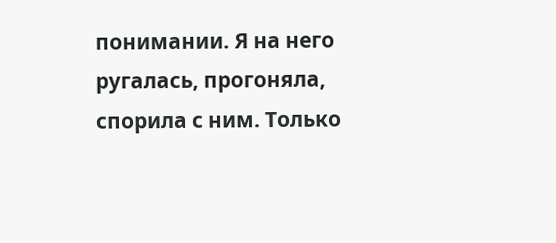понимании. Я на него ругалась, прогоняла, спорила с ним. Только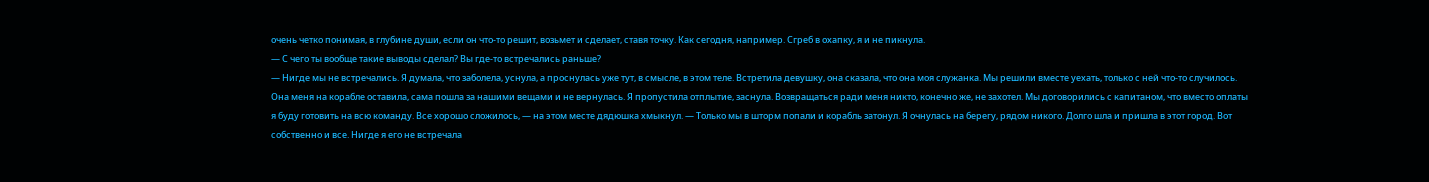очень четко понимая, в глубине души, если он что-то решит, возьмет и сделает, ставя точку. Как сегодня, например. Сгреб в охапку, я и не пикнула.
— С чего ты вообще такие выводы сделал? Вы где-то встречались раньше?
— Нигде мы не встречались. Я думала, что заболела, уснула, а проснулась уже тут, в смысле, в этом теле. Встретила девушку, она сказала, что она моя служанка. Мы решили вместе уехать, только с ней что-то случилось. Она меня на корабле оставила, сама пошла за нашими вещами и не вернулась. Я пропустила отплытие, заснула. Возвращаться ради меня никто, конечно же, не захотел. Мы договорились с капитаном, что вместо оплаты я буду готовить на всю команду. Все хорошо сложилось, — на этом месте дядюшка хмыкнул. — Только мы в шторм попали и корабль затонул. Я очнулась на берегу, рядом никого. Долго шла и пришла в этот город. Вот собственно и все. Нигде я его не встречала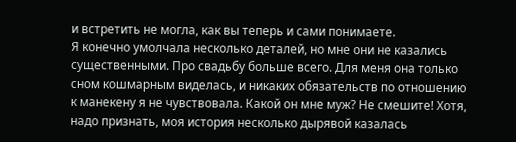и встретить не могла, как вы теперь и сами понимаете.
Я конечно умолчала несколько деталей, но мне они не казались существенными. Про свадьбу больше всего. Для меня она только сном кошмарным виделась, и никаких обязательств по отношению к манекену я не чувствовала. Какой он мне муж? Не смешите! Хотя, надо признать, моя история несколько дырявой казалась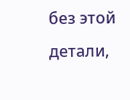без этой детали,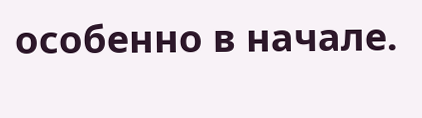особенно в начале.